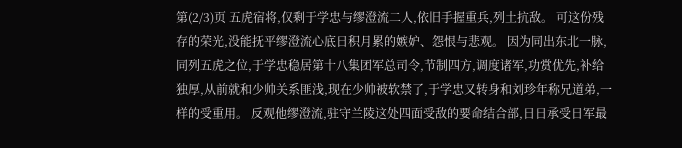第(2/3)页 五虎宿将,仅剩于学忠与缪澄流二人,依旧手握重兵,列土抗敌。 可这份残存的荣光,没能抚平缪澄流心底日积月累的嫉妒、怨恨与悲观。 因为同出东北一脉,同列五虎之位,于学忠稳居第十八集团军总司令,节制四方,调度诸军,功赏优先,补给独厚,从前就和少帅关系匪浅,现在少帅被软禁了,于学忠又转身和刘珍年称兄道弟,一样的受重用。 反观他缪澄流,驻守兰陵这处四面受敌的要命结合部,日日承受日军最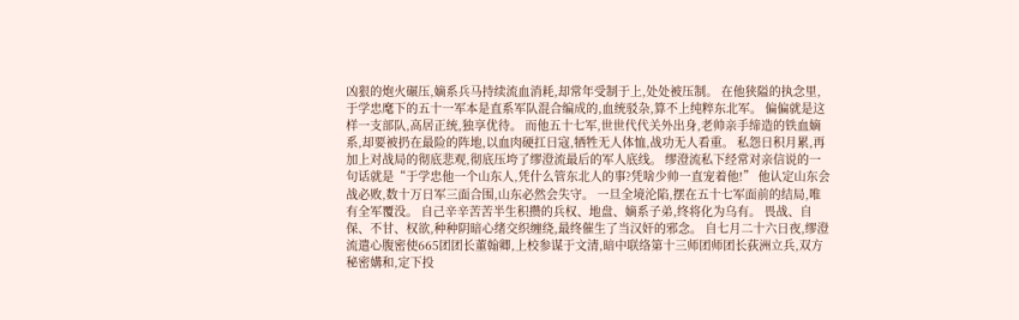凶狠的炮火碾压,嫡系兵马持续流血消耗,却常年受制于上,处处被压制。 在他狭隘的执念里,于学忠麾下的五十一军本是直系军队混合编成的,血统驳杂,算不上纯粹东北军。 偏偏就是这样一支部队,高居正统,独享优待。 而他五十七军,世世代代关外出身,老帅亲手缔造的铁血嫡系,却要被扔在最险的阵地,以血肉硬扛日寇,牺牲无人体恤,战功无人看重。 私怨日积月累,再加上对战局的彻底悲观,彻底压垮了缪澄流最后的军人底线。 缪澄流私下经常对亲信说的一句话就是“于学忠他一个山东人,凭什么管东北人的事?凭啥少帅一直宠着他!” 他认定山东会战必败,数十万日军三面合围,山东必然会失守。 一旦全境沦陷,摆在五十七军面前的结局,唯有全军覆没。 自己辛辛苦苦半生积攒的兵权、地盘、嫡系子弟,终将化为乌有。 畏战、自保、不甘、权欲,种种阴暗心绪交织缠绕,最终催生了当汉奸的邪念。 自七月二十六日夜,缪澄流遣心腹密使665团团长董翰卿,上校参谋于文清,暗中联络第十三师团师团长荻洲立兵,双方秘密媾和,定下投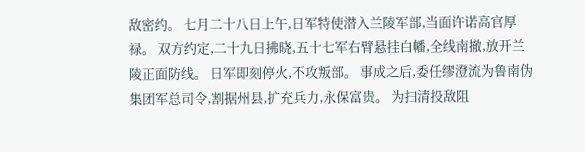敌密约。 七月二十八日上午,日军特使潜入兰陵军部,当面许诺高官厚禄。 双方约定,二十九日拂晓,五十七军右臂悬挂白幡,全线南撤,放开兰陵正面防线。 日军即刻停火,不攻叛部。 事成之后,委任缪澄流为鲁南伪集团军总司令,割据州县,扩充兵力,永保富贵。 为扫清投敌阻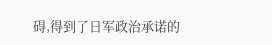碍,得到了日军政治承诺的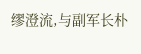缪澄流,与副军长朴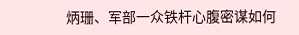炳珊、军部一众铁杆心腹密谋如何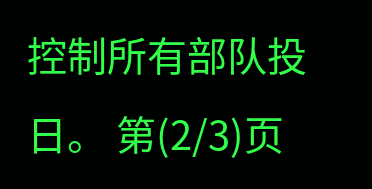控制所有部队投日。 第(2/3)页